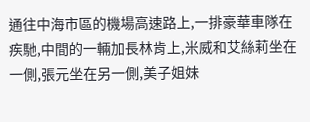通往中海市區的機場高速路上,一排豪華車隊在疾馳,中間的一輛加長林肯上,米威和艾絲莉坐在一側,張元坐在另一側,美子姐妹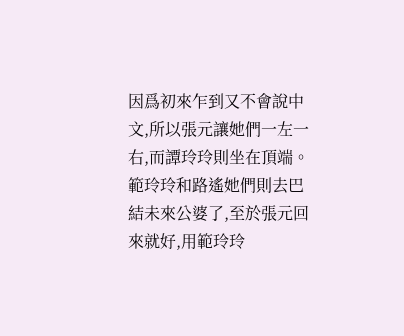因爲初來乍到又不會說中文,所以張元讓她們一左一右,而譚玲玲則坐在頂端。
範玲玲和路遙她們則去巴結未來公婆了,至於張元回來就好,用範玲玲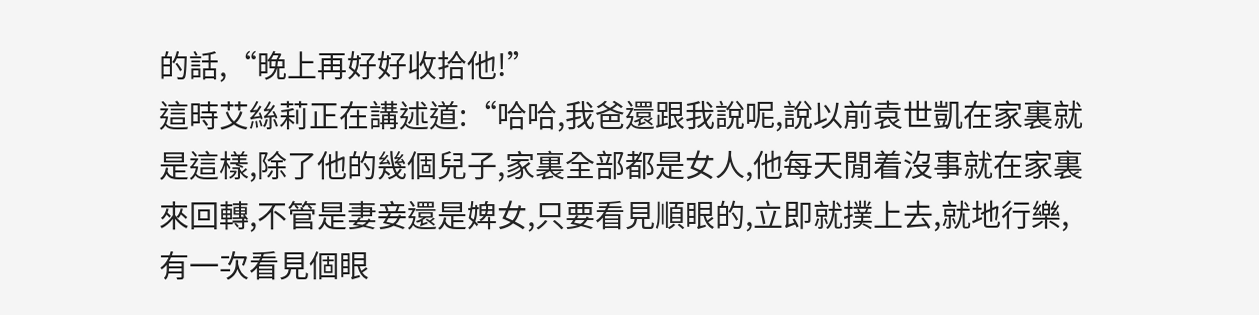的話,“晚上再好好收拾他!”
這時艾絲莉正在講述道:“哈哈,我爸還跟我說呢,說以前袁世凱在家裏就是這樣,除了他的幾個兒子,家裏全部都是女人,他每天閒着沒事就在家裏來回轉,不管是妻妾還是婢女,只要看見順眼的,立即就撲上去,就地行樂,有一次看見個眼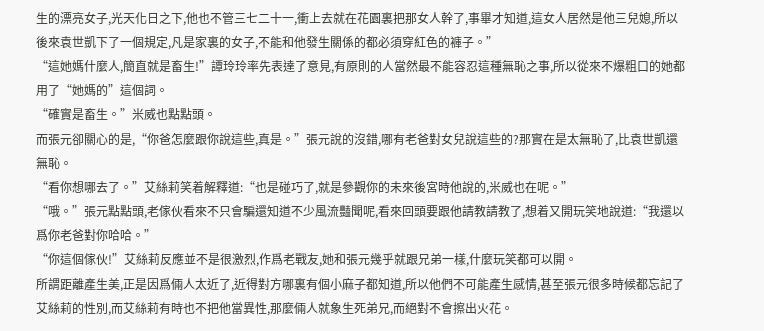生的漂亮女子,光天化日之下,他也不管三七二十一,衝上去就在花園裏把那女人幹了,事畢才知道,這女人居然是他三兒媳,所以後來袁世凱下了一個規定,凡是家裏的女子,不能和他發生關係的都必須穿紅色的褲子。”
“這她媽什麼人,簡直就是畜生!”譚玲玲率先表達了意見,有原則的人當然最不能容忍這種無恥之事,所以從來不爆粗口的她都用了“她媽的”這個詞。
“確實是畜生。”米威也點點頭。
而張元卻關心的是,“你爸怎麼跟你說這些,真是。”張元說的沒錯,哪有老爸對女兒說這些的?那實在是太無恥了,比袁世凱還無恥。
“看你想哪去了。”艾絲莉笑着解釋道:“也是碰巧了,就是參觀你的未來後宮時他說的,米威也在呢。”
“哦。”張元點點頭,老傢伙看來不只會騙還知道不少風流豔聞呢,看來回頭要跟他請教請教了,想着又開玩笑地說道:“我還以爲你老爸對你哈哈。”
“你這個傢伙!”艾絲莉反應並不是很激烈,作爲老戰友,她和張元幾乎就跟兄弟一樣,什麼玩笑都可以開。
所謂距離產生美,正是因爲倆人太近了,近得對方哪裏有個小麻子都知道,所以他們不可能產生感情,甚至張元很多時候都忘記了艾絲莉的性別,而艾絲莉有時也不把他當異性,那麼倆人就象生死弟兄,而絕對不會擦出火花。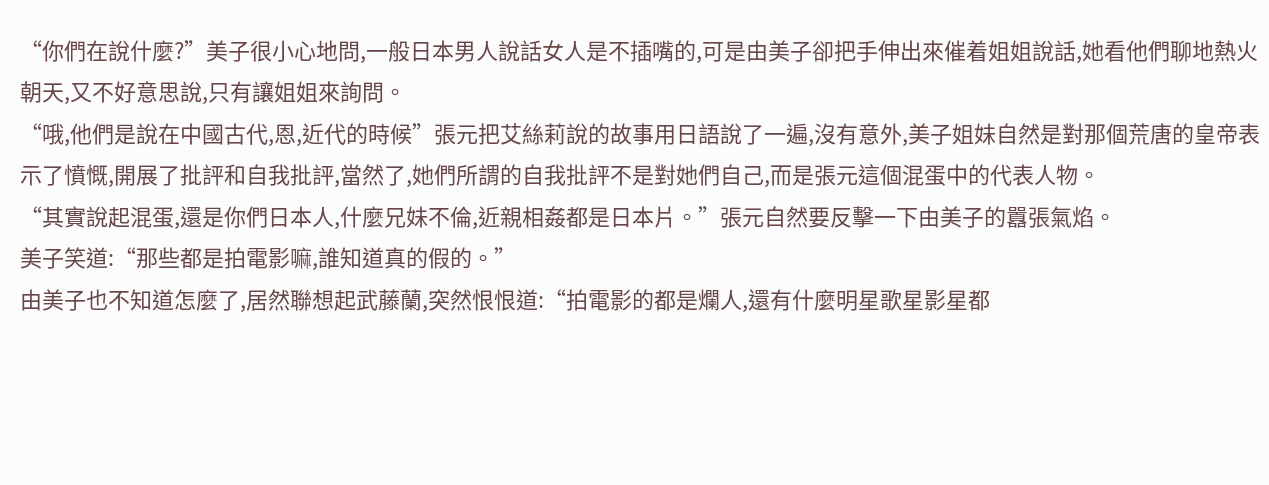“你們在說什麼?”美子很小心地問,一般日本男人說話女人是不插嘴的,可是由美子卻把手伸出來催着姐姐說話,她看他們聊地熱火朝天,又不好意思說,只有讓姐姐來詢問。
“哦,他們是說在中國古代,恩,近代的時候”張元把艾絲莉說的故事用日語說了一遍,沒有意外,美子姐妹自然是對那個荒唐的皇帝表示了憤慨,開展了批評和自我批評,當然了,她們所謂的自我批評不是對她們自己,而是張元這個混蛋中的代表人物。
“其實說起混蛋,還是你們日本人,什麼兄妹不倫,近親相姦都是日本片。”張元自然要反擊一下由美子的囂張氣焰。
美子笑道:“那些都是拍電影嘛,誰知道真的假的。”
由美子也不知道怎麼了,居然聯想起武藤蘭,突然恨恨道:“拍電影的都是爛人,還有什麼明星歌星影星都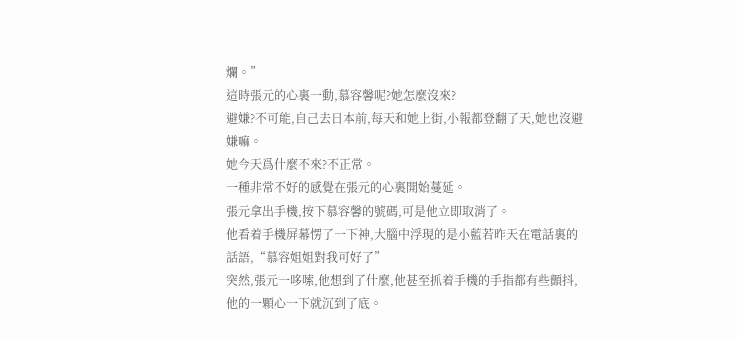爛。”
這時張元的心裏一動,慕容馨呢?她怎麼沒來?
避嫌?不可能,自己去日本前,每天和她上街,小報都登翻了天,她也沒避嫌嘛。
她今天爲什麼不來?不正常。
一種非常不好的感覺在張元的心裏開始蔓延。
張元拿出手機,按下慕容馨的號碼,可是他立即取消了。
他看着手機屏幕愣了一下神,大腦中浮現的是小藍若昨天在電話裏的話語,“慕容姐姐對我可好了”
突然,張元一哆嗦,他想到了什麼,他甚至抓着手機的手指都有些顫抖,他的一顆心一下就沉到了底。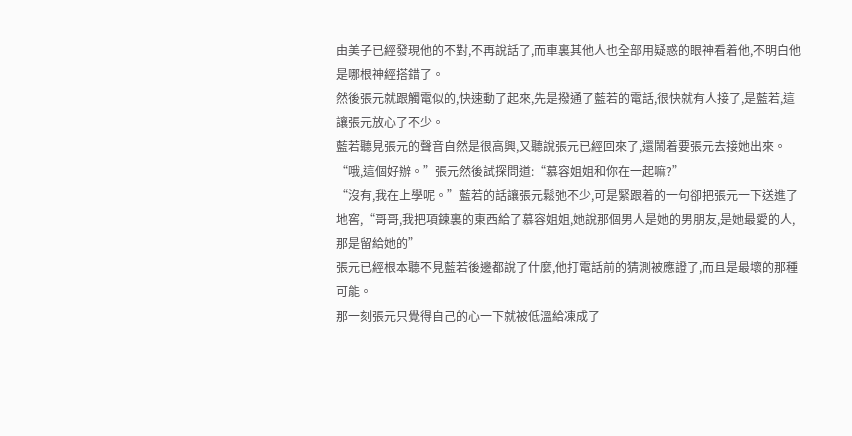由美子已經發現他的不對,不再說話了,而車裏其他人也全部用疑惑的眼神看着他,不明白他是哪根神經搭錯了。
然後張元就跟觸電似的,快速動了起來,先是撥通了藍若的電話,很快就有人接了,是藍若,這讓張元放心了不少。
藍若聽見張元的聲音自然是很高興,又聽說張元已經回來了,還鬧着要張元去接她出來。
“哦,這個好辦。”張元然後試探問道:“慕容姐姐和你在一起嘛?”
“沒有,我在上學呢。”藍若的話讓張元鬆弛不少,可是緊跟着的一句卻把張元一下送進了地窖,“哥哥,我把項鍊裏的東西給了慕容姐姐,她說那個男人是她的男朋友,是她最愛的人,那是留給她的”
張元已經根本聽不見藍若後邊都說了什麼,他打電話前的猜測被應證了,而且是最壞的那種可能。
那一刻張元只覺得自己的心一下就被低溫給凍成了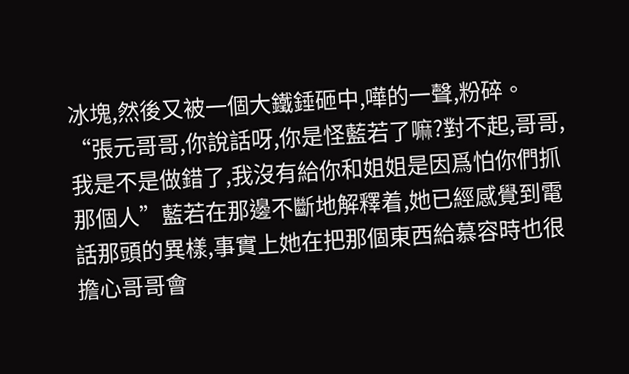冰塊,然後又被一個大鐵錘砸中,嘩的一聲,粉碎。
“張元哥哥,你說話呀,你是怪藍若了嘛?對不起,哥哥,我是不是做錯了,我沒有給你和姐姐是因爲怕你們抓那個人”藍若在那邊不斷地解釋着,她已經感覺到電話那頭的異樣,事實上她在把那個東西給慕容時也很擔心哥哥會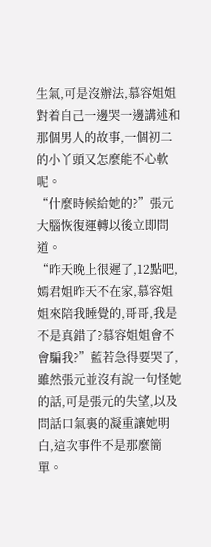生氣,可是沒辦法,慕容姐姐對着自己一邊哭一邊講述和那個男人的故事,一個初二的小丫頭又怎麼能不心軟呢。
“什麼時候給她的?”張元大腦恢復運轉以後立即問道。
“昨天晚上很遲了,12點吧,嫣君姐昨天不在家,慕容姐姐來陪我睡覺的,哥哥,我是不是真錯了?慕容姐姐會不會騙我?”藍若急得要哭了,雖然張元並沒有說一句怪她的話,可是張元的失望,以及問話口氣裏的凝重讓她明白,這次事件不是那麼簡單。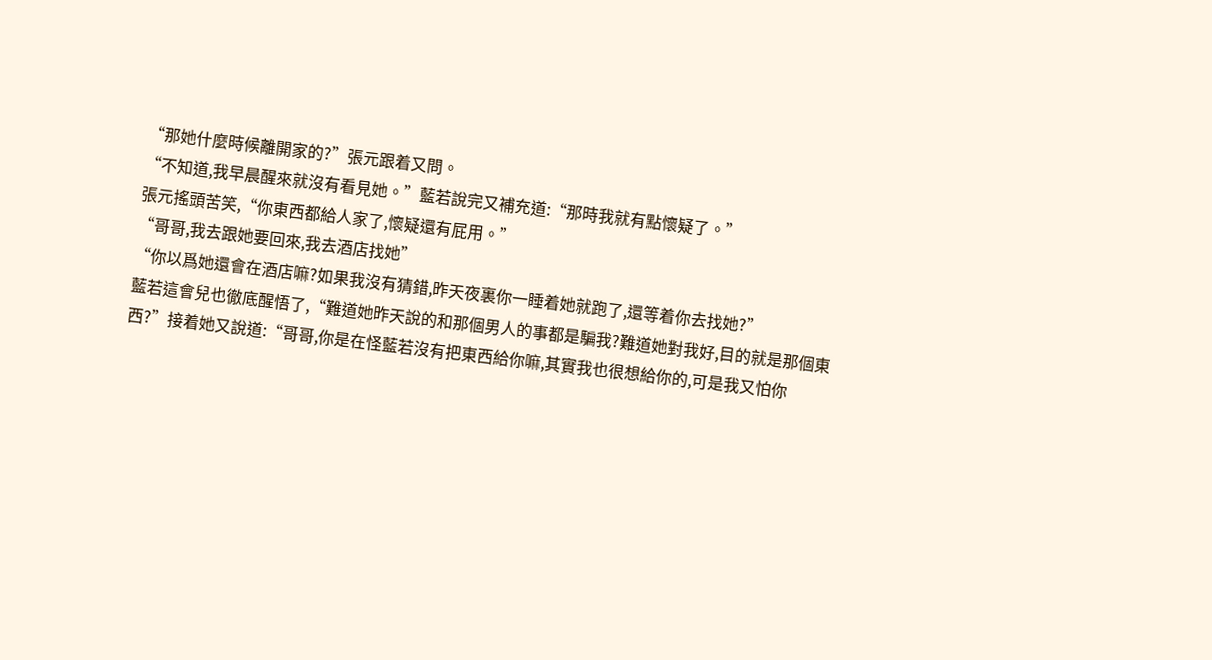“那她什麼時候離開家的?”張元跟着又問。
“不知道,我早晨醒來就沒有看見她。”藍若說完又補充道:“那時我就有點懷疑了。”
張元搖頭苦笑,“你東西都給人家了,懷疑還有屁用。”
“哥哥,我去跟她要回來,我去酒店找她”
“你以爲她還會在酒店嘛?如果我沒有猜錯,昨天夜裏你一睡着她就跑了,還等着你去找她?”
藍若這會兒也徹底醒悟了,“難道她昨天說的和那個男人的事都是騙我?難道她對我好,目的就是那個東西?”接着她又說道:“哥哥,你是在怪藍若沒有把東西給你嘛,其實我也很想給你的,可是我又怕你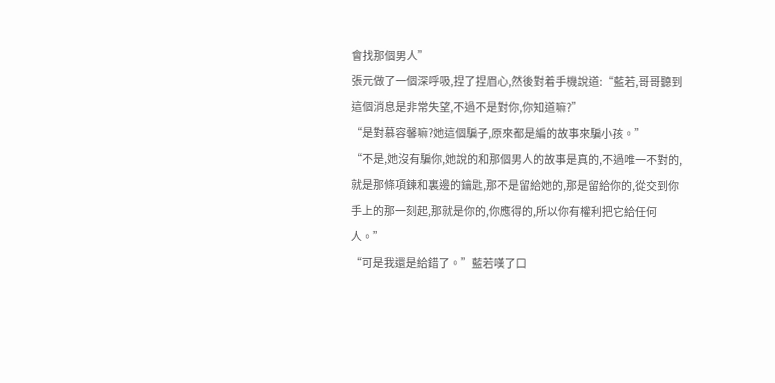會找那個男人”
張元做了一個深呼吸,捏了捏眉心,然後對着手機說道:“藍若,哥哥聽到這個消息是非常失望,不過不是對你,你知道嘛?”
“是對慕容馨嘛?她這個騙子,原來都是編的故事來騙小孩。”
“不是,她沒有騙你,她說的和那個男人的故事是真的,不過唯一不對的,就是那條項鍊和裏邊的鑰匙,那不是留給她的,那是留給你的,從交到你手上的那一刻起,那就是你的,你應得的,所以你有權利把它給任何人。”
“可是我還是給錯了。”藍若嘆了口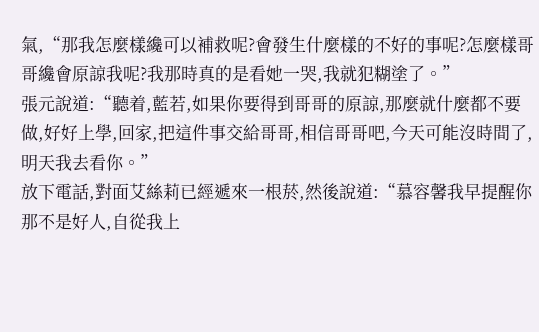氣,“那我怎麼樣纔可以補救呢?會發生什麼樣的不好的事呢?怎麼樣哥哥纔會原諒我呢?我那時真的是看她一哭,我就犯糊塗了。”
張元說道:“聽着,藍若,如果你要得到哥哥的原諒,那麼就什麼都不要做,好好上學,回家,把這件事交給哥哥,相信哥哥吧,今天可能沒時間了,明天我去看你。”
放下電話,對面艾絲莉已經遞來一根菸,然後說道:“慕容馨我早提醒你那不是好人,自從我上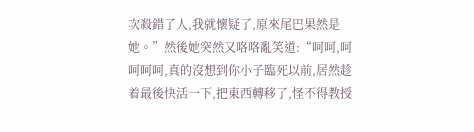次殺錯了人,我就懷疑了,原來尾巴果然是她。”然後她突然又咯咯亂笑道:“呵呵,呵呵呵呵,真的沒想到你小子臨死以前,居然趁着最後快活一下,把東西轉移了,怪不得教授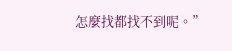怎麼找都找不到呢。”